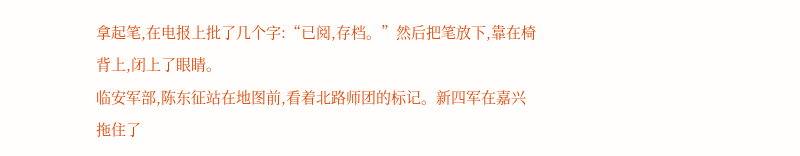拿起笔,在电报上批了几个字:“已阅,存档。”然后把笔放下,靠在椅背上,闭上了眼睛。
临安军部,陈东征站在地图前,看着北路师团的标记。新四军在嘉兴拖住了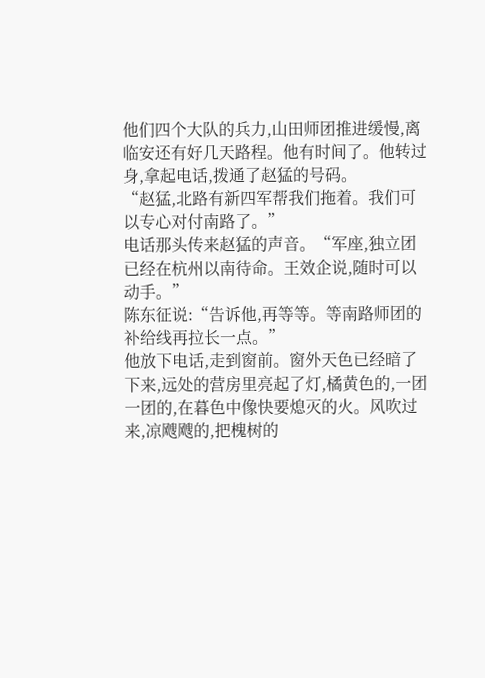他们四个大队的兵力,山田师团推进缓慢,离临安还有好几天路程。他有时间了。他转过身,拿起电话,拨通了赵猛的号码。
“赵猛,北路有新四军帮我们拖着。我们可以专心对付南路了。”
电话那头传来赵猛的声音。“军座,独立团已经在杭州以南待命。王效企说,随时可以动手。”
陈东征说:“告诉他,再等等。等南路师团的补给线再拉长一点。”
他放下电话,走到窗前。窗外天色已经暗了下来,远处的营房里亮起了灯,橘黄色的,一团一团的,在暮色中像快要熄灭的火。风吹过来,凉飕飕的,把槐树的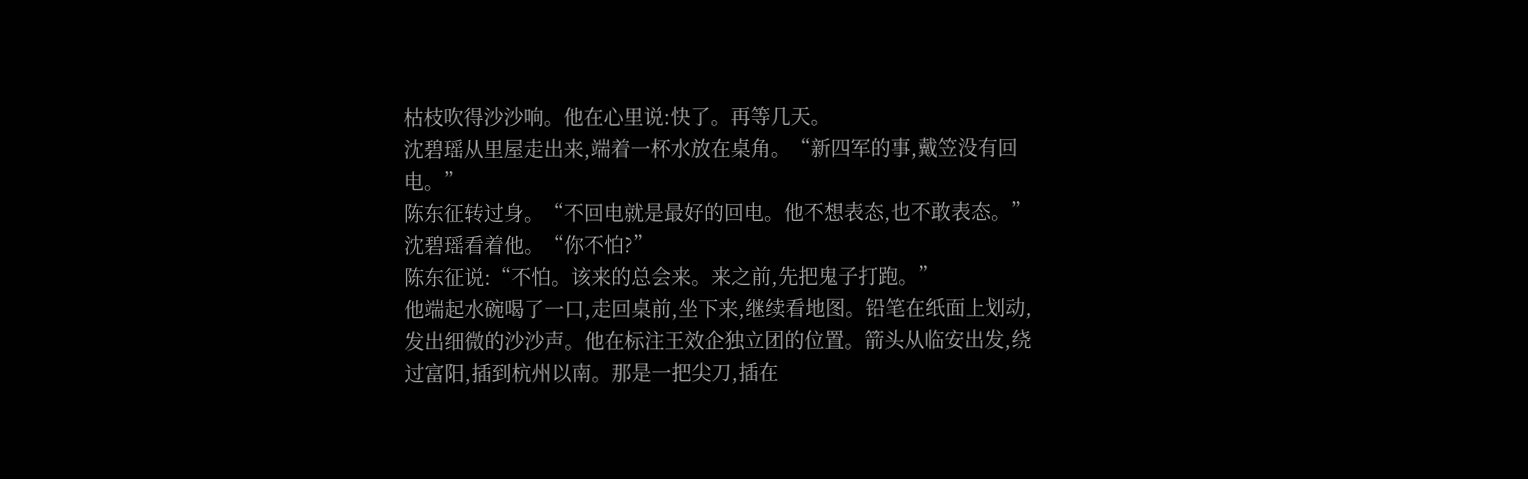枯枝吹得沙沙响。他在心里说:快了。再等几天。
沈碧瑶从里屋走出来,端着一杯水放在桌角。“新四军的事,戴笠没有回电。”
陈东征转过身。“不回电就是最好的回电。他不想表态,也不敢表态。”
沈碧瑶看着他。“你不怕?”
陈东征说:“不怕。该来的总会来。来之前,先把鬼子打跑。”
他端起水碗喝了一口,走回桌前,坐下来,继续看地图。铅笔在纸面上划动,发出细微的沙沙声。他在标注王效企独立团的位置。箭头从临安出发,绕过富阳,插到杭州以南。那是一把尖刀,插在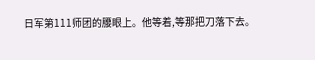日军第111师团的腰眼上。他等着,等那把刀落下去。